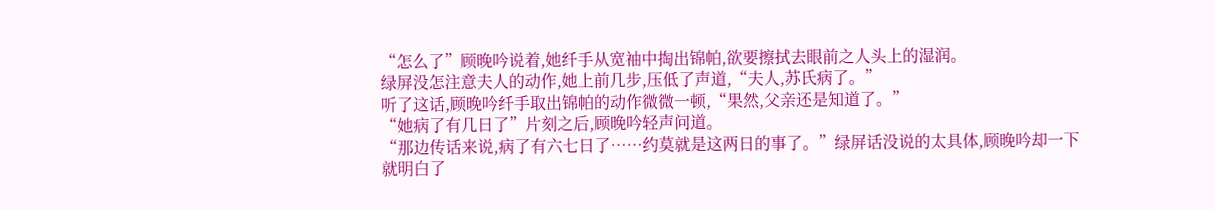“怎么了”顾晚吟说着,她纤手从宽袖中掏出锦帕,欲要擦拭去眼前之人头上的湿润。
绿屏没怎注意夫人的动作,她上前几步,压低了声道,“夫人,苏氏病了。”
听了这话,顾晚吟纤手取出锦帕的动作微微一顿,“果然,父亲还是知道了。”
“她病了有几日了”片刻之后,顾晚吟轻声问道。
“那边传话来说,病了有六七日了……约莫就是这两日的事了。”绿屏话没说的太具体,顾晚吟却一下就明白了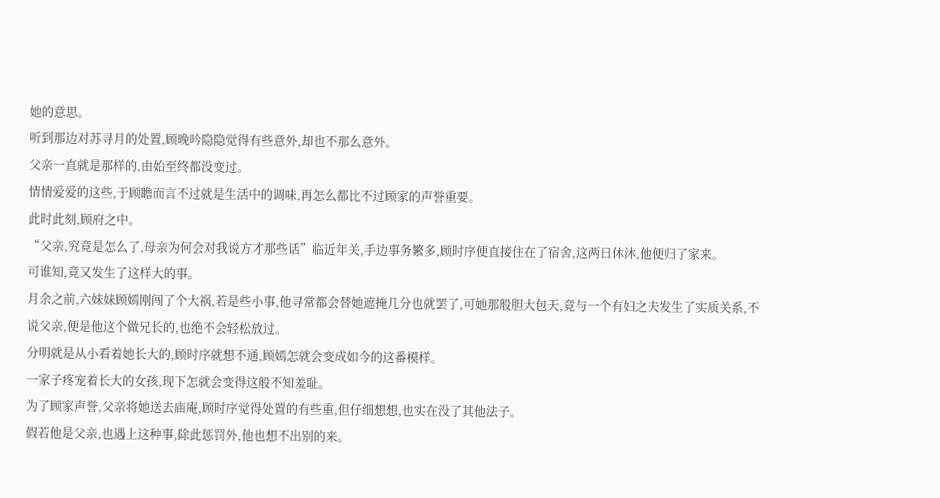她的意思。
听到那边对苏寻月的处置,顾晚吟隐隐觉得有些意外,却也不那么意外。
父亲一直就是那样的,由始至终都没变过。
情情爱爱的这些,于顾瞻而言不过就是生活中的调味,再怎么都比不过顾家的声誉重要。
此时此刻,顾府之中。
“父亲,究竟是怎么了,母亲为何会对我说方才那些话”临近年关,手边事务繁多,顾时序便直接住在了宿舍,这两日休沐,他便归了家来。
可谁知,竟又发生了这样大的事。
月余之前,六妹妹顾嫣刚闯了个大祸,若是些小事,他寻常都会替她遮掩几分也就罢了,可她那般胆大包天,竟与一个有妇之夫发生了实质关系,不说父亲,便是他这个做兄长的,也绝不会轻松放过。
分明就是从小看着她长大的,顾时序就想不通,顾嫣怎就会变成如今的这番模样。
一家子疼宠着长大的女孩,现下怎就会变得这般不知羞耻。
为了顾家声誉,父亲将她送去庙庵,顾时序觉得处置的有些重,但仔细想想,也实在没了其他法子。
假若他是父亲,也遇上这种事,除此惩罚外,他也想不出别的来。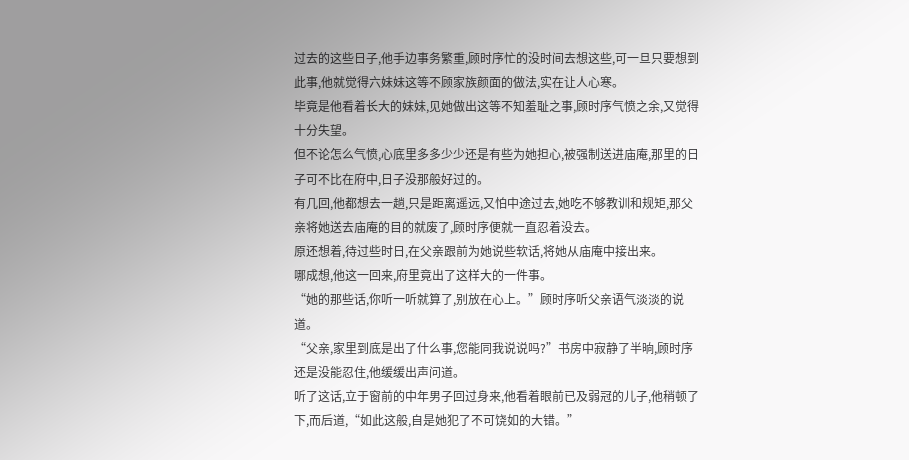过去的这些日子,他手边事务繁重,顾时序忙的没时间去想这些,可一旦只要想到此事,他就觉得六妹妹这等不顾家族颜面的做法,实在让人心寒。
毕竟是他看着长大的妹妹,见她做出这等不知羞耻之事,顾时序气愤之余,又觉得十分失望。
但不论怎么气愤,心底里多多少少还是有些为她担心,被强制送进庙庵,那里的日子可不比在府中,日子没那般好过的。
有几回,他都想去一趟,只是距离遥远,又怕中途过去,她吃不够教训和规矩,那父亲将她送去庙庵的目的就废了,顾时序便就一直忍着没去。
原还想着,待过些时日,在父亲跟前为她说些软话,将她从庙庵中接出来。
哪成想,他这一回来,府里竟出了这样大的一件事。
“她的那些话,你听一听就算了,别放在心上。”顾时序听父亲语气淡淡的说道。
“父亲,家里到底是出了什么事,您能同我说说吗?”书房中寂静了半晌,顾时序还是没能忍住,他缓缓出声问道。
听了这话,立于窗前的中年男子回过身来,他看着眼前已及弱冠的儿子,他稍顿了下,而后道,“如此这般,自是她犯了不可饶如的大错。”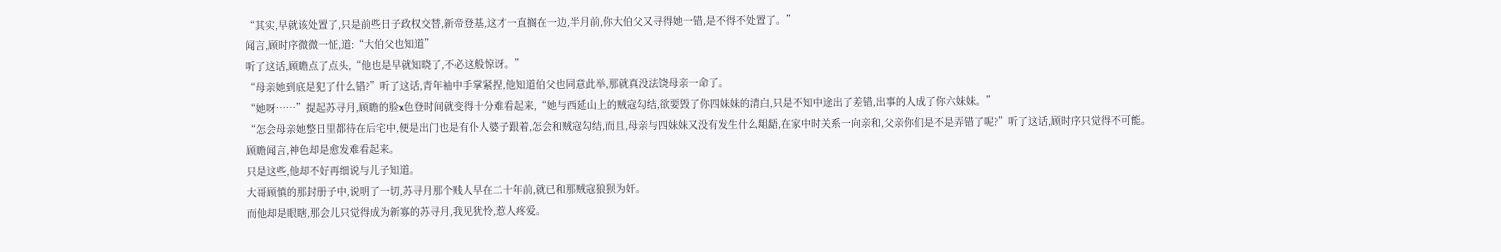“其实,早就该处置了,只是前些日子政权交替,新帝登基,这才一直搁在一边,半月前,你大伯父又寻得她一错,是不得不处置了。”
闻言,顾时序微微一怔,道:“大伯父也知道”
听了这话,顾瞻点了点头,“他也是早就知晓了,不必这般惊讶。”
“母亲她到底是犯了什么错?”听了这话,青年袖中手掌紧捏,他知道伯父也同意此举,那就真没法饶母亲一命了。
“她呀……”提起苏寻月,顾瞻的脸x色登时间就变得十分难看起来,“她与西延山上的贼寇勾结,欲要毁了你四妹妹的清白,只是不知中途出了差错,出事的人成了你六妹妹。”
“怎会母亲她整日里都待在后宅中,便是出门也是有仆人婆子跟着,怎会和贼寇勾结,而且,母亲与四妹妹又没有发生什么龃龉,在家中时关系一向亲和,父亲你们是不是弄错了呢?”听了这话,顾时序只觉得不可能。
顾瞻闻言,神色却是愈发难看起来。
只是这些,他却不好再细说与儿子知道。
大哥顾慎的那封册子中,说明了一切,苏寻月那个贱人早在二十年前,就已和那贼寇狼狈为奸。
而他却是眼瞎,那会儿只觉得成为新寡的苏寻月,我见犹怜,惹人疼爱。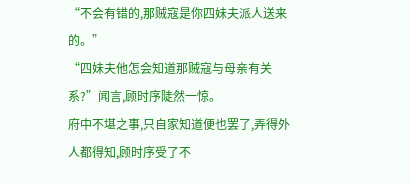“不会有错的,那贼寇是你四妹夫派人送来的。”
“四妹夫他怎会知道那贼寇与母亲有关系?”闻言,顾时序陡然一惊。
府中不堪之事,只自家知道便也罢了,弄得外人都得知,顾时序受了不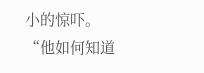小的惊吓。
“他如何知道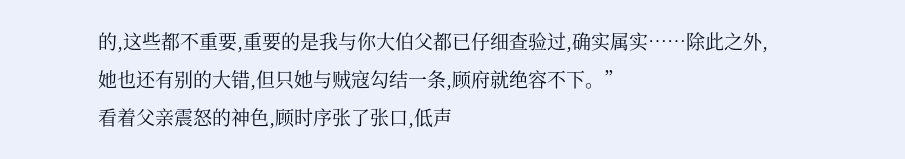的,这些都不重要,重要的是我与你大伯父都已仔细查验过,确实属实……除此之外,她也还有别的大错,但只她与贼寇勾结一条,顾府就绝容不下。”
看着父亲震怒的神色,顾时序张了张口,低声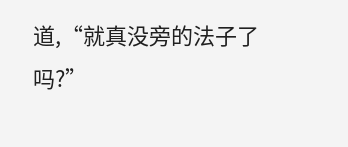道,“就真没旁的法子了吗?”